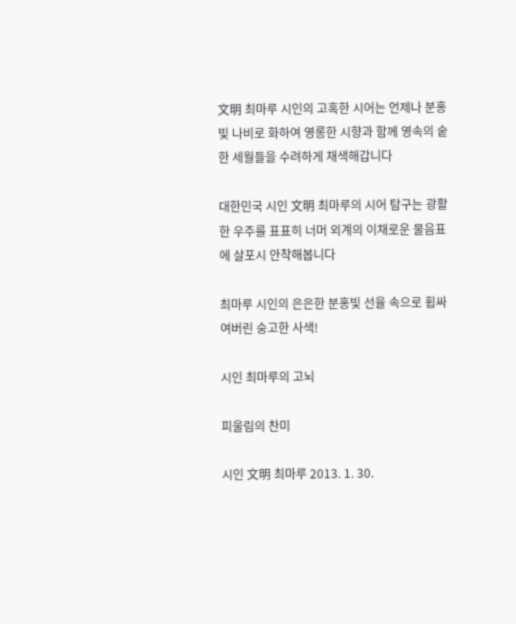文明 최마루 시인의 고혹한 시어는 언제나 분홍빛 나비로 화하여 영롱한 시향과 함께 영속의 숱한 세월들을 수려하게 채색해갑니다

대한민국 시인 文明 최마루의 시어 탐구는 광활한 우주를 표표히 너머 외계의 이채로운 물음표에 살포시 안착해봅니다

최마루 시인의 은은한 분홍빛 선율 속으로 휩싸여버린 숭고한 사색!

시인 최마루의 고뇌

피울림의 찬미

시인 文明 최마루 2013. 1. 30.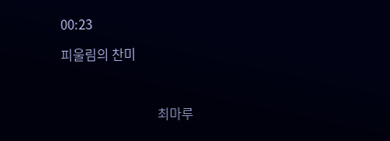00:23

피울림의 찬미



                                최마루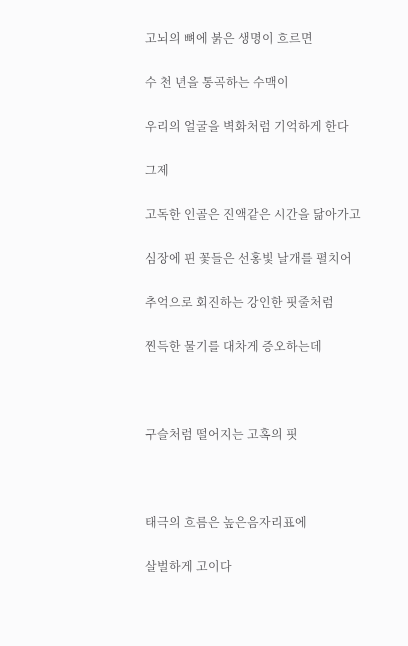고뇌의 뼈에 붉은 생명이 흐르면

수 천 년을 통곡하는 수맥이

우리의 얼굴을 벽화처럼 기억하게 한다

그제

고독한 인골은 진액같은 시간을 닮아가고

심장에 핀 꽃들은 선홍빛 날개를 펼치어

추억으로 회진하는 강인한 핏줄처럼

찐득한 물기를 대차게 증오하는데



구슬처럼 떨어지는 고혹의 핏



태극의 흐름은 높은음자리표에

살벌하게 고이다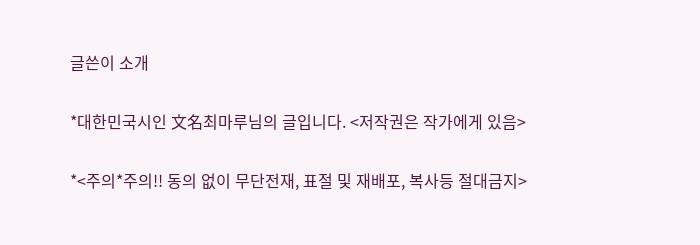글쓴이 소개

*대한민국시인 文名최마루님의 글입니다. <저작권은 작가에게 있음>

*<주의*주의!! 동의 없이 무단전재, 표절 및 재배포, 복사등 절대금지>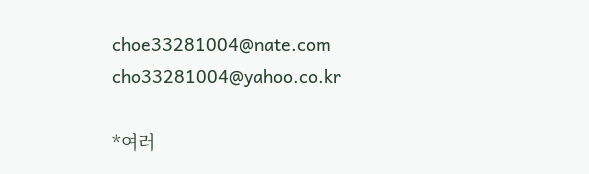choe33281004@nate.com         cho33281004@yahoo.co.kr

*여러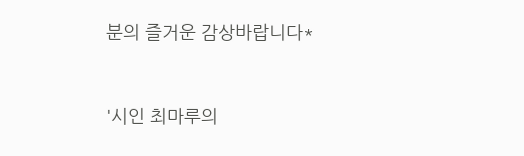분의 즐거운 감상바랍니다*



'시인 최마루의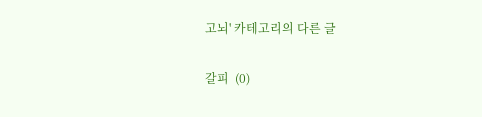고뇌' 카테고리의 다른 글

갈피  (0)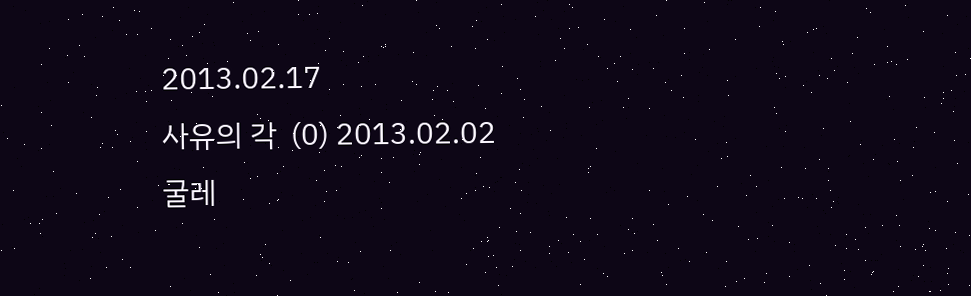2013.02.17
사유의 각  (0) 2013.02.02
굴레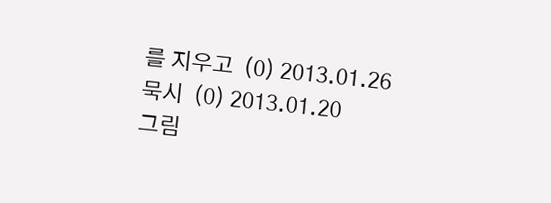를 지우고  (0) 2013.01.26
묵시  (0) 2013.01.20
그림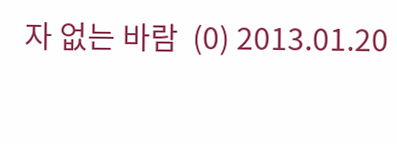자 없는 바람  (0) 2013.01.20